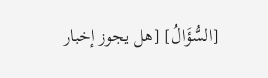[السُّؤَالُ] [هل يجوز إخبار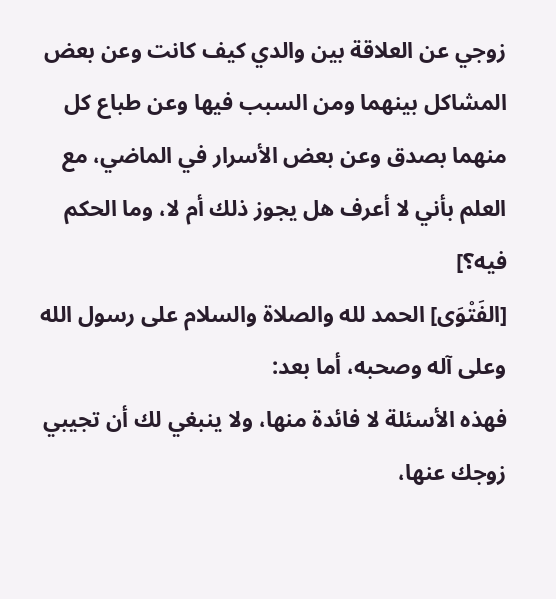زوجي عن العلاقة بين والدي كيف كانت وعن بعض المشاكل بينهما ومن السبب فيها وعن طباع كل منهما بصدق وعن بعض الأسرار في الماضي، مع العلم بأني لا أعرف هل يجوز ذلك أم لا، وما الحكم فيه؟]
[الفَتْوَى] الحمد لله والصلاة والسلام على رسول الله وعلى آله وصحبه، أما بعد:
فهذه الأسئلة لا فائدة منها، ولا ينبغي لك أن تجيبي زوجك عنها،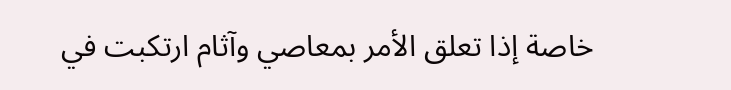خاصة إذا تعلق الأمر بمعاصي وآثام ارتكبت في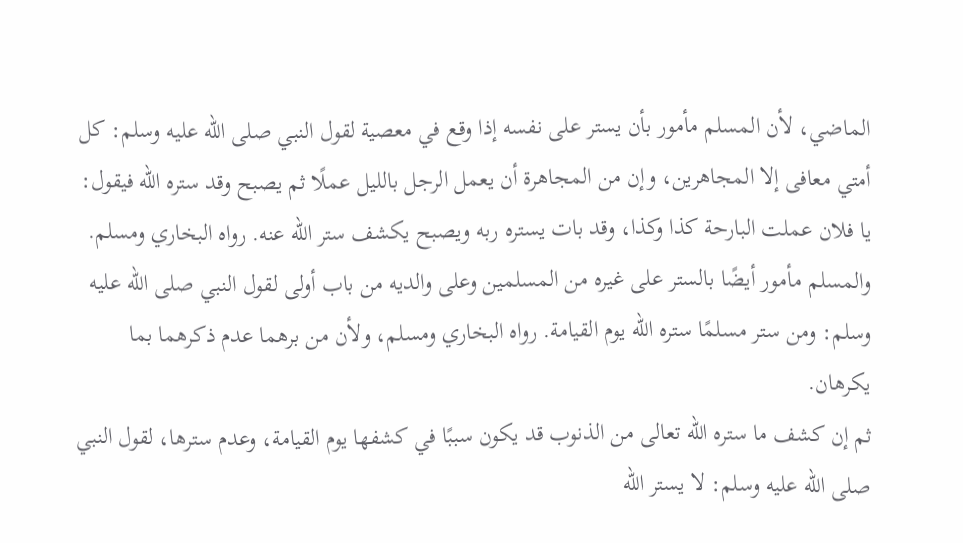الماضي، لأن المسلم مأمور بأن يستر على نفسه إذا وقع في معصية لقول النبي صلى الله عليه وسلم: كل أمتي معافى إلا المجاهرين، وإن من المجاهرة أن يعمل الرجل بالليل عملًا ثم يصبح وقد ستره الله فيقول: يا فلان عملت البارحة كذا وكذا، وقد بات يستره ربه ويصبح يكشف ستر الله عنه. رواه البخاري ومسلم.
والمسلم مأمور أيضًا بالستر على غيره من المسلمين وعلى والديه من باب أولى لقول النبي صلى الله عليه وسلم: ومن ستر مسلمًا ستره الله يوم القيامة. رواه البخاري ومسلم، ولأن من برهما عدم ذكرهما بما يكرهان.
ثم إن كشف ما ستره الله تعالى من الذنوب قد يكون سببًا في كشفها يوم القيامة، وعدم سترها، لقول النبي صلى الله عليه وسلم: لا يستر الله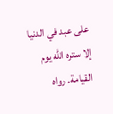على عبد في الدنيا إلا ستره الله يوم القيامة. رواه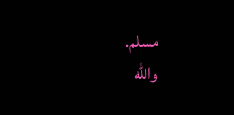مسلم.
والله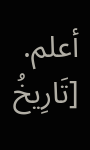أعلم.
[تَارِيخُ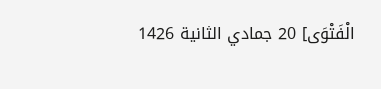الْفَتْوَى] 20 جمادي الثانية 1426